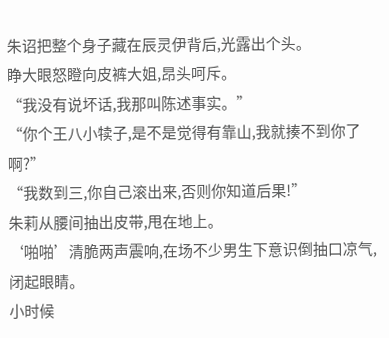朱诏把整个身子藏在辰灵伊背后,光露出个头。
睁大眼怒瞪向皮裤大姐,昂头呵斥。
“我没有说坏话,我那叫陈述事实。”
“你个王八小犊子,是不是觉得有靠山,我就揍不到你了啊?”
“我数到三,你自己滚出来,否则你知道后果!”
朱莉从腰间抽出皮带,甩在地上。
‘啪啪’清脆两声震响,在场不少男生下意识倒抽口凉气,闭起眼睛。
小时候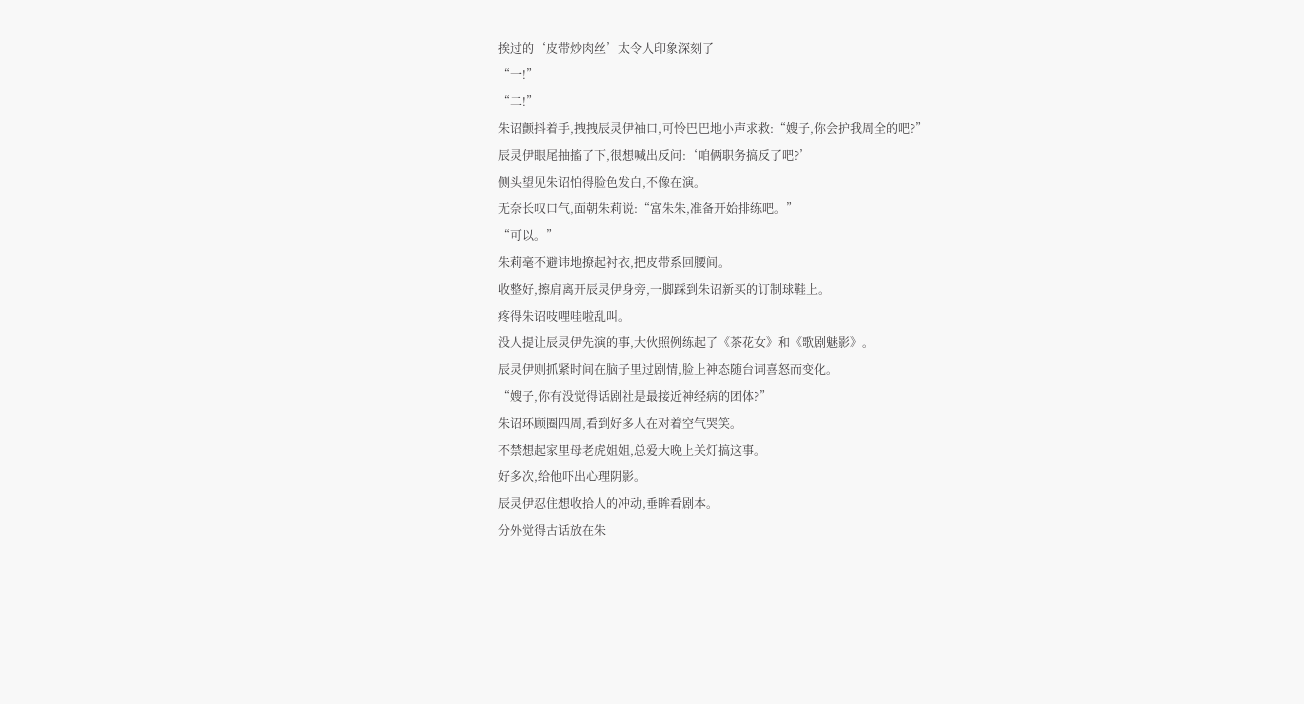挨过的‘皮带炒肉丝’太令人印象深刻了
“一!”
“二!”
朱诏颤抖着手,拽拽辰灵伊袖口,可怜巴巴地小声求救:“嫂子,你会护我周全的吧?”
辰灵伊眼尾抽搐了下,很想喊出反问:‘咱俩职务搞反了吧?’
侧头望见朱诏怕得脸色发白,不像在演。
无奈长叹口气,面朝朱莉说:“富朱朱,准备开始排练吧。”
“可以。”
朱莉毫不避讳地撩起衬衣,把皮带系回腰间。
收整好,擦肩离开辰灵伊身旁,一脚踩到朱诏新买的订制球鞋上。
疼得朱诏吱哩哇啦乱叫。
没人提让辰灵伊先演的事,大伙照例练起了《茶花女》和《歌剧魅影》。
辰灵伊则抓紧时间在脑子里过剧情,脸上神态随台词喜怒而变化。
“嫂子,你有没觉得话剧社是最接近神经病的团体?”
朱诏环顾圈四周,看到好多人在对着空气哭笑。
不禁想起家里母老虎姐姐,总爱大晚上关灯搞这事。
好多次,给他吓出心理阴影。
辰灵伊忍住想收拾人的冲动,垂眸看剧本。
分外觉得古话放在朱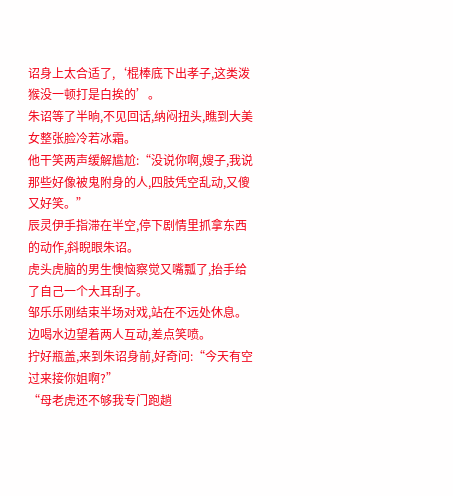诏身上太合适了,‘棍棒底下出孝子,这类泼猴没一顿打是白挨的’。
朱诏等了半晌,不见回话,纳闷扭头,瞧到大美女整张脸冷若冰霜。
他干笑两声缓解尴尬:“没说你啊,嫂子,我说那些好像被鬼附身的人,四肢凭空乱动,又傻又好笑。”
辰灵伊手指滞在半空,停下剧情里抓拿东西的动作,斜睨眼朱诏。
虎头虎脑的男生懊恼察觉又嘴瓢了,抬手给了自己一个大耳刮子。
邹乐乐刚结束半场对戏,站在不远处休息。
边喝水边望着两人互动,差点笑喷。
拧好瓶盖,来到朱诏身前,好奇问:“今天有空过来接你姐啊?”
“母老虎还不够我专门跑趟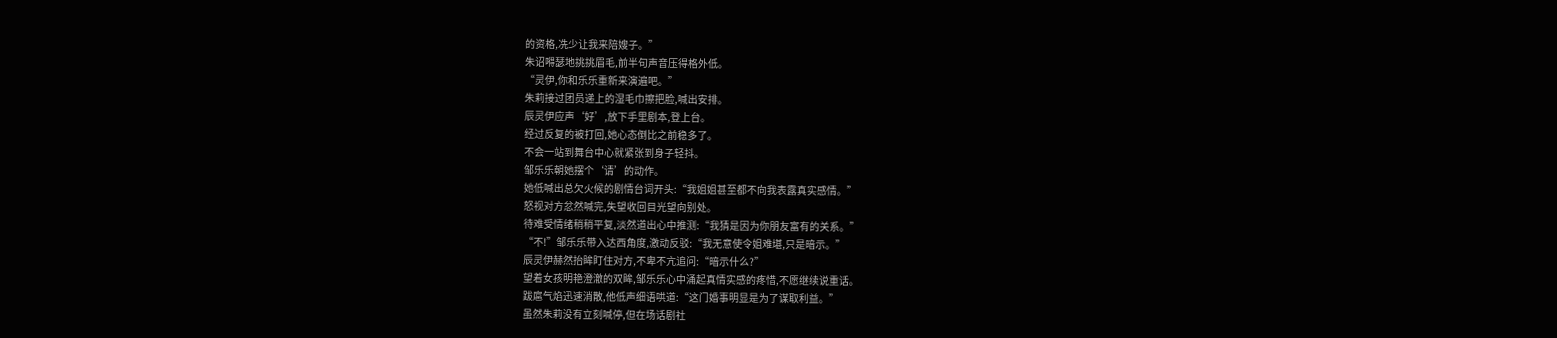的资格,冼少让我来陪嫂子。”
朱诏嘚瑟地挑挑眉毛,前半句声音压得格外低。
“灵伊,你和乐乐重新来演遍吧。”
朱莉接过团员递上的湿毛巾擦把脸,喊出安排。
辰灵伊应声‘好’,放下手里剧本,登上台。
经过反复的被打回,她心态倒比之前稳多了。
不会一站到舞台中心就紧张到身子轻抖。
邹乐乐朝她摆个‘请’的动作。
她低喊出总欠火候的剧情台词开头:“我姐姐甚至都不向我表露真实感情。”
怒视对方忿然喊完,失望收回目光望向别处。
待难受情绪稍稍平复,淡然道出心中推测:“我猜是因为你朋友富有的关系。”
“不!”邹乐乐带入达西角度,激动反驳:“我无意使令姐难堪,只是暗示。”
辰灵伊赫然抬眸盯住对方,不卑不亢追问:“暗示什么?”
望着女孩明艳澄澈的双眸,邹乐乐心中涌起真情实感的疼惜,不愿继续说重话。
跋扈气焰迅速消散,他低声细语哄道:“这门婚事明显是为了谋取利益。”
虽然朱莉没有立刻喊停,但在场话剧社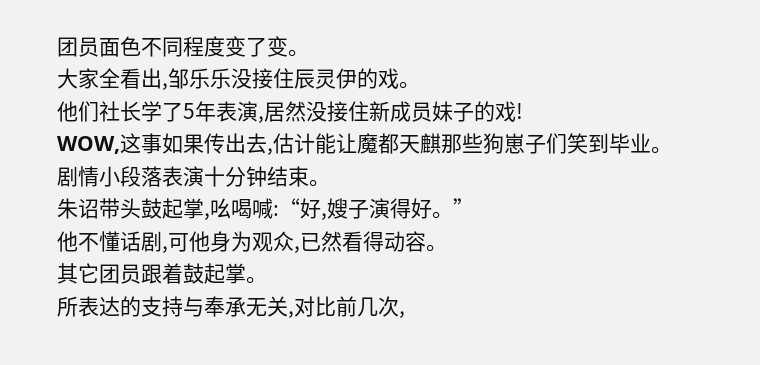团员面色不同程度变了变。
大家全看出,邹乐乐没接住辰灵伊的戏。
他们社长学了5年表演,居然没接住新成员妹子的戏!
WOW,这事如果传出去,估计能让魔都天麒那些狗崽子们笑到毕业。
剧情小段落表演十分钟结束。
朱诏带头鼓起掌,吆喝喊:“好,嫂子演得好。”
他不懂话剧,可他身为观众,已然看得动容。
其它团员跟着鼓起掌。
所表达的支持与奉承无关,对比前几次,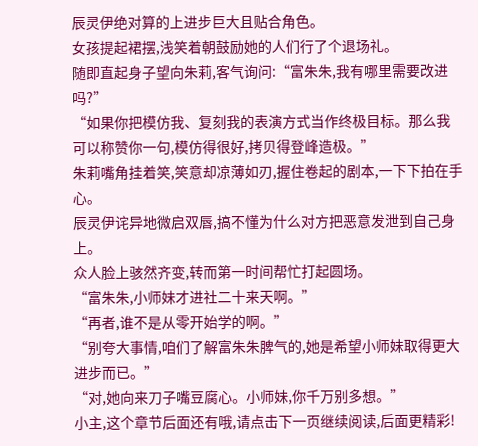辰灵伊绝对算的上进步巨大且贴合角色。
女孩提起裙摆,浅笑着朝鼓励她的人们行了个退场礼。
随即直起身子望向朱莉,客气询问:“富朱朱,我有哪里需要改进吗?”
“如果你把模仿我、复刻我的表演方式当作终极目标。那么我可以称赞你一句,模仿得很好,拷贝得登峰造极。”
朱莉嘴角挂着笑,笑意却凉薄如刃,握住卷起的剧本,一下下拍在手心。
辰灵伊诧异地微启双唇,搞不懂为什么对方把恶意发泄到自己身上。
众人脸上骇然齐变,转而第一时间帮忙打起圆场。
“富朱朱,小师妹才进社二十来天啊。”
“再者,谁不是从零开始学的啊。”
“别夸大事情,咱们了解富朱朱脾气的,她是希望小师妹取得更大进步而已。”
“对,她向来刀子嘴豆腐心。小师妹,你千万别多想。”
小主,这个章节后面还有哦,请点击下一页继续阅读,后面更精彩!